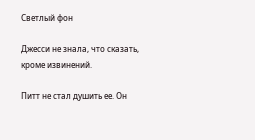Светлый фон

Джесси не знала, что сказать, кроме извинений.

Питт не стал душить ее. Он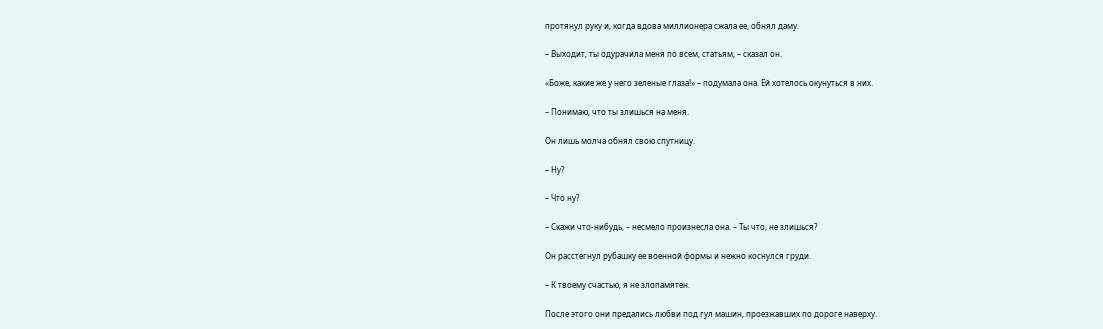протянул руку и, когда вдова миллионера сжала ее, обнял даму.

– Выходит, ты одурачила меня по всем, статьям, – сказал он.

«Боже, какие же у него зеленые глаза!» – подумала она. Ей хотелось окунуться в них.

– Понимаю, что ты злишься на меня.

Он лишь молча обнял свою спутницу.

– Ну?

– Что ну?

– Скажи что-нибудь, – несмело произнесла она. – Ты что, не злишься?

Он расстегнул рубашку ее военной формы и нежно коснулся груди.

– К твоему счастью, я не злопамятен.

После этого они предались любви под гул машин, проезжавших по дороге наверху.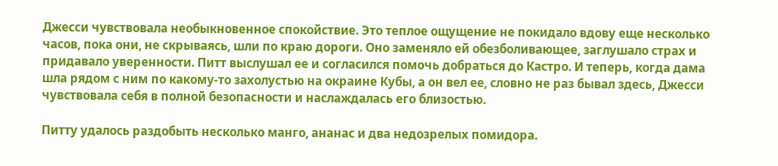Джесси чувствовала необыкновенное спокойствие. Это теплое ощущение не покидало вдову еще несколько часов, пока они, не скрываясь, шли по краю дороги. Оно заменяло ей обезболивающее, заглушало страх и придавало уверенности. Питт выслушал ее и согласился помочь добраться до Кастро. И теперь, когда дама шла рядом с ним по какому-то захолустью на окраине Кубы, а он вел ее, словно не раз бывал здесь, Джесси чувствовала себя в полной безопасности и наслаждалась его близостью.

Питту удалось раздобыть несколько манго, ананас и два недозрелых помидора.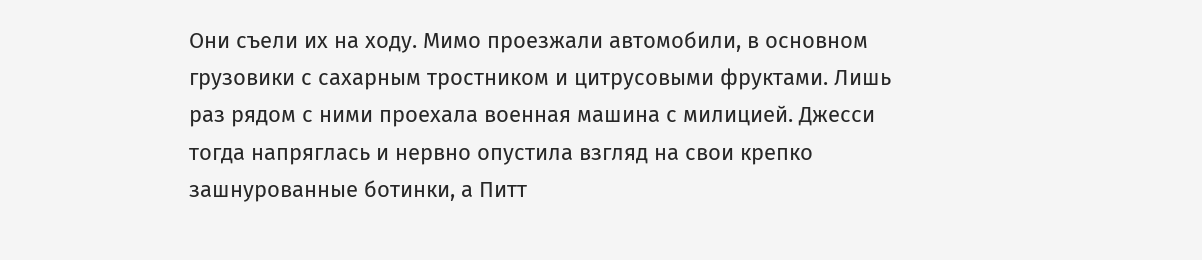Они съели их на ходу. Мимо проезжали автомобили, в основном грузовики с сахарным тростником и цитрусовыми фруктами. Лишь раз рядом с ними проехала военная машина с милицией. Джесси тогда напряглась и нервно опустила взгляд на свои крепко зашнурованные ботинки, а Питт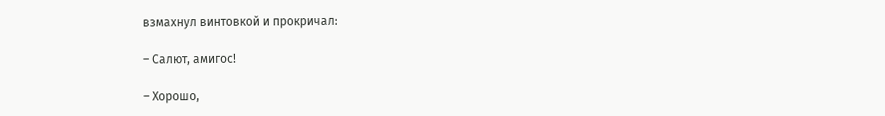взмахнул винтовкой и прокричал:

– Салют, амигос!

– Хорошо,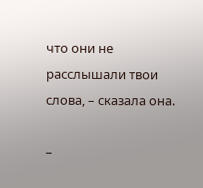что они не расслышали твои слова, – сказала она.

–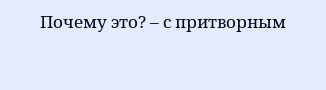Почему это? – с притворным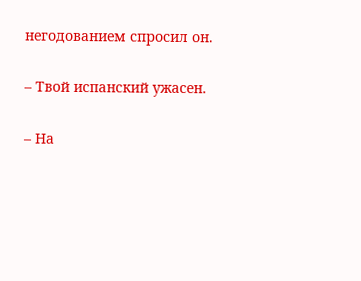негодованием спросил он.

– Твой испанский ужасен.

– На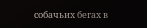собачьих бегах в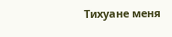Тихуане меня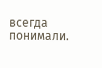всегда понимали.